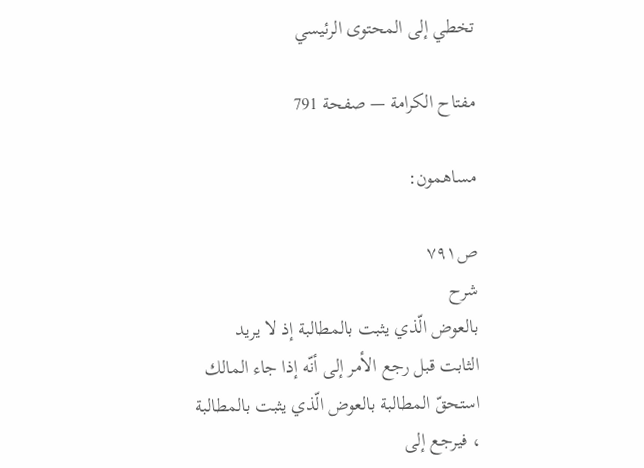تخطي إلى المحتوى الرئيسي

مفتاح الكرامة — صفحة 791

مساهمون:

ص٧٩١
شرح
بالعوض الّذي يثبت بالمطالبة إذ لا يريد الثابت قبل رجع الأمر إلى أنّه إذا جاء المالك استحقّ المطالبة بالعوض الّذي يثبت بالمطالبة ، فيرجع إلى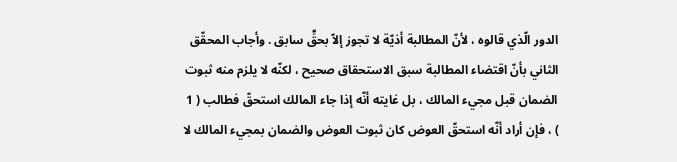الدور الّذي قالوه ، لأنّ المطالبة أذيّة لا تجوز إلاّ بحقٍّ سابق . وأجاب المحقّق الثاني بأنّ اقتضاء المطالبة سبق الاستحقاق صحيح ، لكنّه لا يلزم منه ثبوت الضمان قبل مجيء المالك ، بل غايته أنّه إذا جاء المالك استحقّ فطالب ( 1 ) ، فإن أراد أنّه استحقّ العوض كان ثبوت العوض والضمان بمجيء المالك لا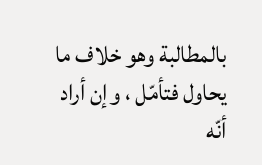بالمطالبة وهو خلاف ما يحاول فتأمّل ، وإن أراد أنّه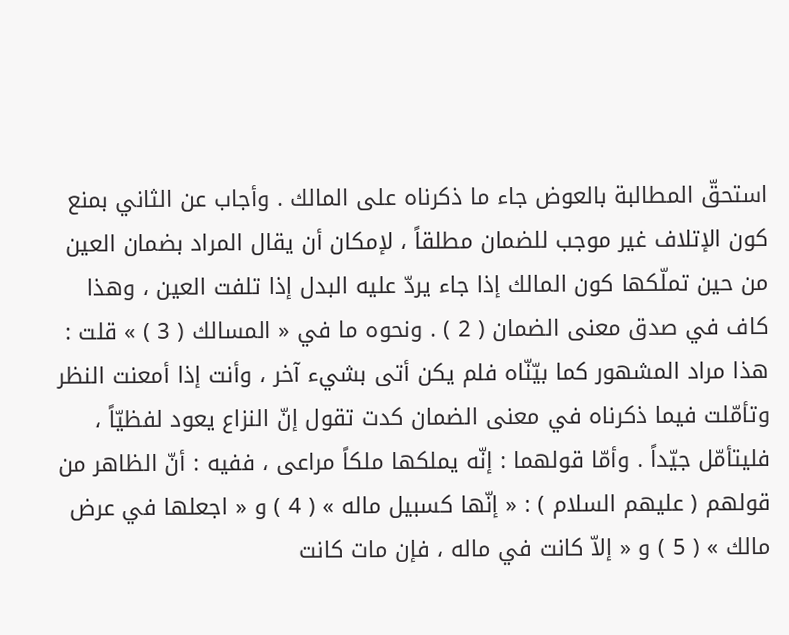استحقّ المطالبة بالعوض جاء ما ذكرناه على المالك . وأجاب عن الثاني بمنع كون الإتلاف غير موجب للضمان مطلقاً ، لإمكان أن يقال المراد بضمان العين من حين تملّكها كون المالك إذا جاء يردّ عليه البدل إذا تلفت العين ، وهذا كاف في صدق معنى الضمان ( 2 ) . ونحوه ما في « المسالك ( 3 ) » قلت : هذا مراد المشهور كما بيّنّاه فلم يكن أتى بشيء آخر ، وأنت إذا أمعنت النظر وتأمّلت فيما ذكرناه في معنى الضمان كدت تقول إنّ النزاع يعود لفظيّاً ، فليتأمّل جيّداً . وأمّا قولهما : إنّه يملكها ملكاً مراعى ، ففيه : أنّ الظاهر من قولهم ( عليهم السلام ) : « إنّها كسبيل ماله » ( 4 ) و « اجعلها في عرض مالك » ( 5 ) و « إلاّ كانت في ماله ، فإن مات كانت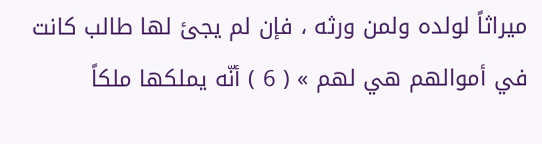ميراثاً لولده ولمن ورثه ، فإن لم يجئ لها طالب كانت في أموالهم هي لهم » ( 6 ) أنّه يملكها ملكاً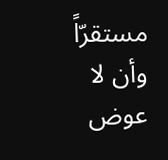مستقرّاً وأن لا عوض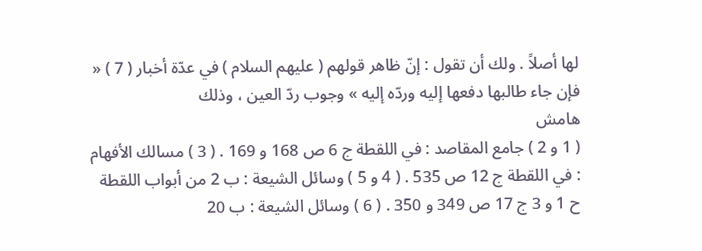لها أصلاً . ولك أن تقول : إنّ ظاهر قولهم ( عليهم السلام ) في عدّة أخبار ( 7 ) « فإن جاء طالبها دفعها إليه وردّه إليه » وجوب ردّ العين ، وذلك
هامش
( 1 و 2 ) جامع المقاصد : في اللقطة ج 6 ص 168 و 169 . ( 3 ) مسالك الأفهام : في اللقطة ج 12 ص 535 . ( 4 و 5 ) وسائل الشيعة : ب 2 من أبواب اللقطة ح 1 و 3 ج 17 ص 349 و 350 . ( 6 ) وسائل الشيعة : ب 20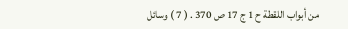من أبواب اللقطة ح 1 ج 17 ص 370 . ( 7 ) وسائل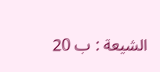الشيعة : ب 20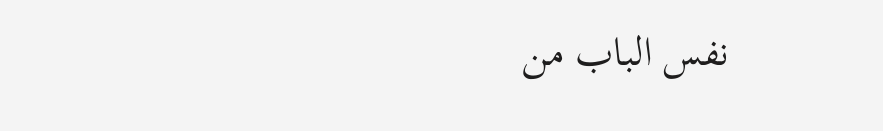نفس الباب من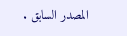المصدر السابق .